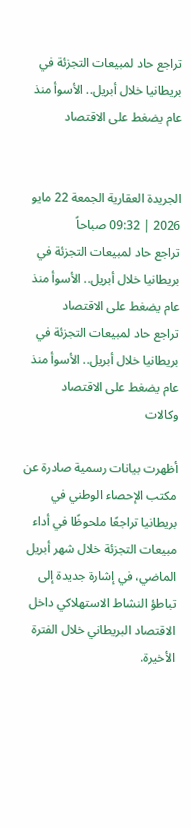تراجع حاد لمبيعات التجزئة في بريطانيا خلال أبريل.. الأسوأ منذ عام يضغط على الاقتصاد


الجريدة العقارية الجمعة 22 مايو 2026 | 09:32 صباحاً
تراجع حاد لمبيعات التجزئة في بريطانيا خلال أبريل.. الأسوأ منذ عام يضغط على الاقتصاد
تراجع حاد لمبيعات التجزئة في بريطانيا خلال أبريل.. الأسوأ منذ عام يضغط على الاقتصاد
وكالات

أظهرت بيانات رسمية صادرة عن مكتب الإحصاء الوطني في بريطانيا تراجعًا ملحوظًا في أداء مبيعات التجزئة خلال شهر أبريل الماضي، في إشارة جديدة إلى تباطؤ النشاط الاستهلاكي داخل الاقتصاد البريطاني خلال الفترة الأخيرة.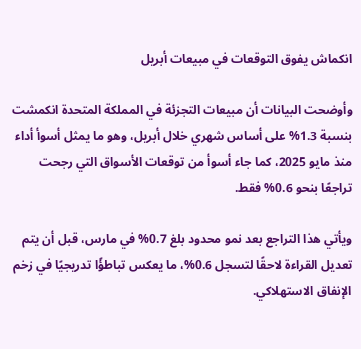انكماش يفوق التوقعات في مبيعات أبريل

وأوضحت البيانات أن مبيعات التجزئة في المملكة المتحدة انكمشت بنسبة 1.3% على أساس شهري خلال أبريل، وهو ما يمثل أسوأ أداء منذ مايو 2025، كما جاء أسوأ من توقعات الأسواق التي رجحت تراجعًا بنحو 0.6% فقط.

ويأتي هذا التراجع بعد نمو محدود بلغ 0.7% في مارس، قبل أن يتم تعديل القراءة لاحقًا لتسجل 0.6%، ما يعكس تباطؤًا تدريجيًا في زخم الإنفاق الاستهلاكي.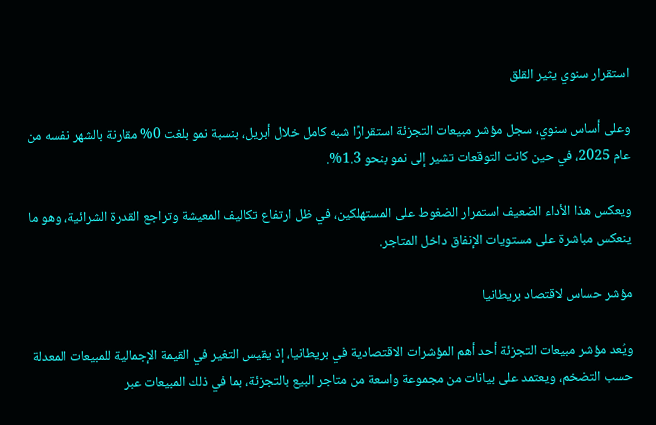استقرار سنوي يثير القلق

وعلى أساس سنوي، سجل مؤشر مبيعات التجزئة استقرارًا شبه كامل خلال أبريل، بنسبة نمو بلغت 0% مقارنة بالشهر نفسه من عام 2025، في حين كانت التوقعات تشير إلى نمو بنحو 1.3%.

ويعكس هذا الأداء الضعيف استمرار الضغوط على المستهلكين، في ظل ارتفاع تكاليف المعيشة وتراجع القدرة الشرائية، وهو ما ينعكس مباشرة على مستويات الإنفاق داخل المتاجر.

مؤشر حساس لاقتصاد بريطانيا

ويُعد مؤشر مبيعات التجزئة أحد أهم المؤشرات الاقتصادية في بريطانيا، إذ يقيس التغير في القيمة الإجمالية للمبيعات المعدلة حسب التضخم، ويعتمد على بيانات من مجموعة واسعة من متاجر البيع بالتجزئة، بما في ذلك المبيعات عبر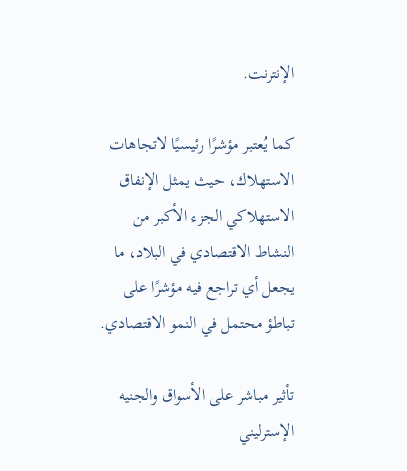الإنترنت.

كما يُعتبر مؤشرًا رئيسيًا لاتجاهات الاستهلاك، حيث يمثل الإنفاق الاستهلاكي الجزء الأكبر من النشاط الاقتصادي في البلاد، ما يجعل أي تراجع فيه مؤشرًا على تباطؤ محتمل في النمو الاقتصادي.

تأثير مباشر على الأسواق والجنيه الإسترليني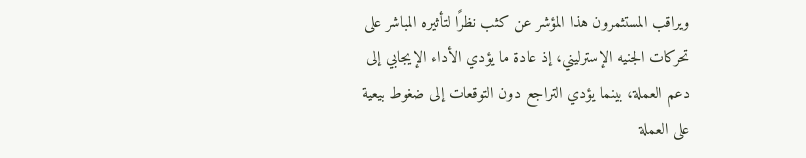ويراقب المستثمرون هذا المؤشر عن كثب نظرًا لتأثيره المباشر على تحركات الجنيه الإسترليني، إذ عادة ما يؤدي الأداء الإيجابي إلى دعم العملة، بينما يؤدي التراجع دون التوقعات إلى ضغوط بيعية على العملة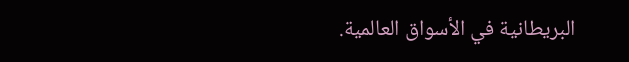البريطانية في الأسواق العالمية.